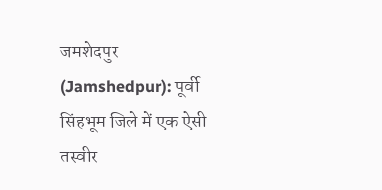जमशेदपुर (Jamshedpur): पूर्वी सिंहभूम जिले में एक ऐसी तस्वीर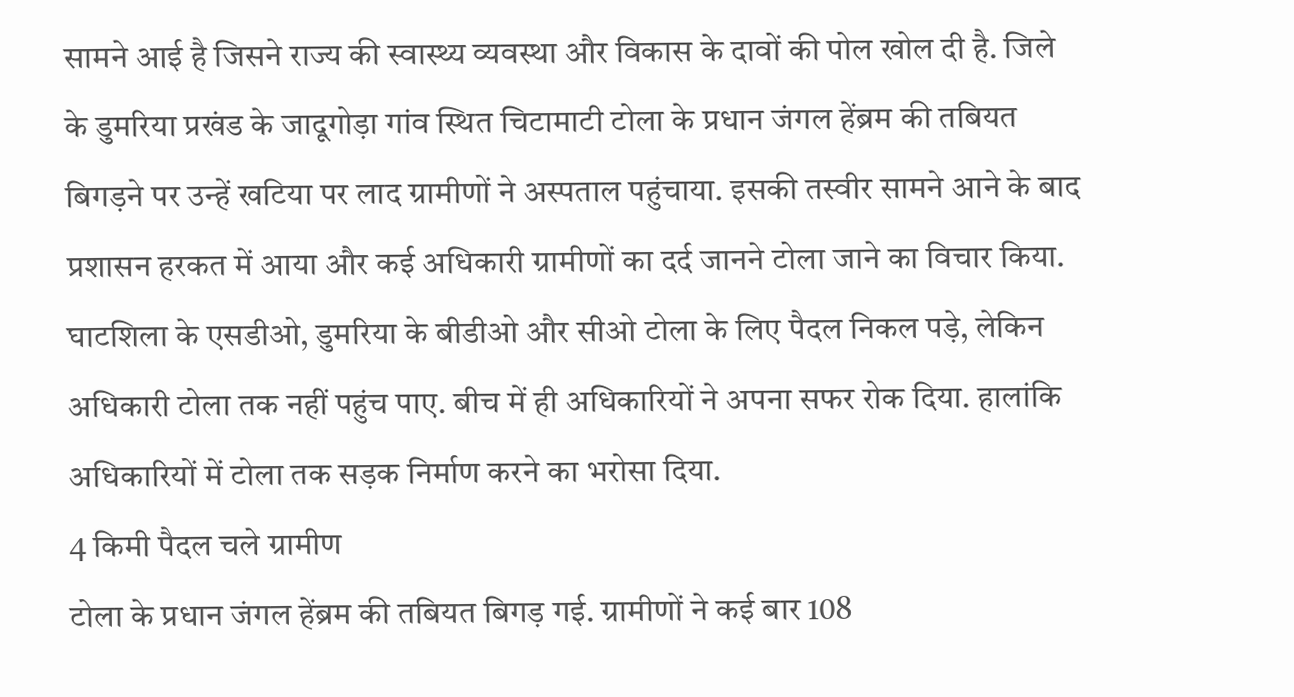सामने आई है जिसने राज्य की स्वास्थ्य व्यवस्था और विकास के दावों की पोल खोल दी है. जिले के डुमरिया प्रखंड के जादूगोड़ा गांव स्थित चिटामाटी टोला के प्रधान जंगल हेंब्रम की तबियत बिगड़ने पर उन्हें खटिया पर लाद ग्रामीणों ने अस्पताल पहुंचाया. इसकी तस्वीर सामने आने के बाद प्रशासन हरकत में आया और कई अधिकारी ग्रामीणों का दर्द जानने टोला जाने का विचार किया. घाटशिला के एसडीओ, डुमरिया के बीडीओ और सीओ टोला के लिए पैदल निकल पड़े, लेकिन अधिकारी टोला तक नहीं पहुंच पाए. बीच में ही अधिकारियों ने अपना सफर रोक दिया. हालांकि अधिकारियों में टोला तक सड़क निर्माण करने का भरोसा दिया.
4 किमी पैदल चले ग्रामीण
टोला के प्रधान जंगल हेंब्रम की तबियत बिगड़ गई. ग्रामीणों ने कई बार 108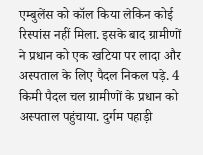एम्बुलेंस को कॉल किया लेकिन कोई रिस्पांस नहीं मिला. इसके बाद ग्रामीणों ने प्रधान को एक खटिया पर लादा और अस्पताल के लिए पैदल निकल पड़े. 4 किमी पैदल चल ग्रामीणों के प्रधान को अस्पताल पहुंचाया. दुर्गम पहाड़ी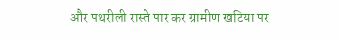और पथरीली रास्ते पार कर ग्रामीण खटिया पर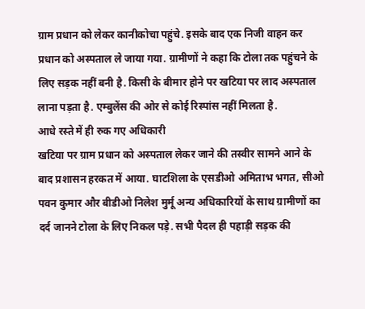ग्राम प्रधान को लेकर कानीकोचा पहुंचे. इसके बाद एक निजी वाहन कर प्रधान को अस्पताल ले जाया गया. ग्रामीणों ने कहा कि टोला तक पहुंचने के लिए सड़क नहीं बनी है. किसी के बीमार होने पर खटिया पर लाद अस्पताल लाना पड़ता है. एम्बुलेंस की ओर से कोई रिस्पांस नहीं मिलता है.
आधे रस्ते में ही रुक गए अधिकारी
खटिया पर ग्राम प्रधान को अस्पताल लेकर जाने की तस्वीर सामने आने के बाद प्रशासन हरकत में आया. घाटशिला के एसडीओ अमिताभ भगत, सीओ पवन कुमार और बीडीओ निलेश मुर्मू अन्य अधिकारियों के साथ ग्रामीणों का दर्द जानने टोला के लिए निकल पड़े. सभी पैदल ही पहाड़ी सड़क की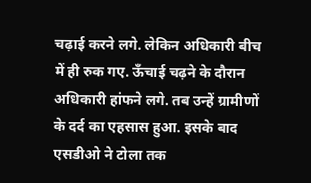चढ़ाई करने लगे. लेकिन अधिकारी बीच में ही रुक गए. ऊँचाई चढ़ने के दौरान अधिकारी हांफने लगे. तब उन्हें ग्रामीणों के दर्द का एहसास हुआ. इसके बाद एसडीओ ने टोला तक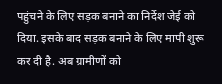पहुंचने के लिए सड़क बनाने का निर्देश जेई को दिया. इसके बाद सड़क बनाने के लिए मापी शुरू कर दी है. अब ग्रामीणों को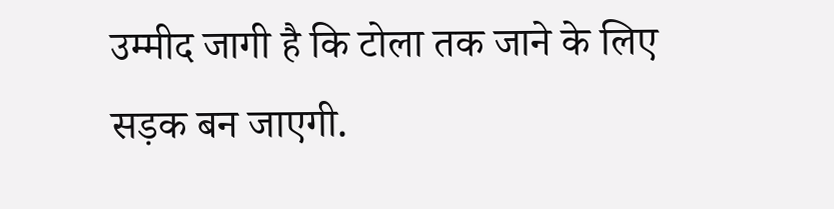उम्मीद जागी है कि टोला तक जाने के लिए सड़क बन जाएगी.